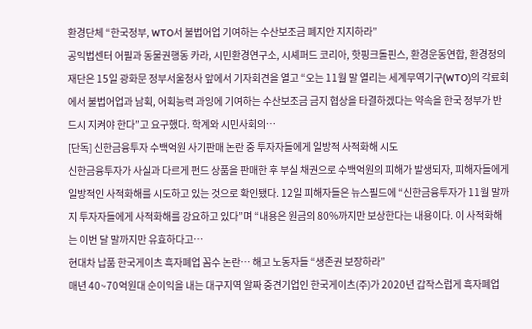환경단체 “한국정부, WTO서 불법어업 기여하는 수산보조금 폐지안 지지하라”
공익법센터 어필과 동물권행동 카라, 시민환경연구소, 시셰퍼드 코리아, 핫핑크돌핀스, 환경운동연합, 환경정의재단은 15일 광화문 정부서울청사 앞에서 기자회견을 열고 “오는 11월 말 열리는 세계무역기구(WTO)의 각료회에서 불법어업과 남획, 어획능력 과잉에 기여하는 수산보조금 금지 협상을 타결하겠다는 약속을 한국 정부가 반드시 지켜야 한다”고 요구했다. 학계와 시민사회의…
[단독] 신한금융투자 수백억원 사기판매 논란 중 투자자들에게 일방적 사적화해 시도
신한금융투자가 사실과 다르게 펀드 상품을 판매한 후 부실 채권으로 수백억원의 피해가 발생되자, 피해자들에게 일방적인 사적화해를 시도하고 있는 것으로 확인됐다. 12일 피해자들은 뉴스필드에 “신한금융투자가 11월 말까지 투자자들에게 사적화해를 강요하고 있다”며 “내용은 원금의 80%까지만 보상한다는 내용이다. 이 사적화해는 이번 달 말까지만 유효하다고…
현대차 납품 한국게이츠 흑자폐업 꼼수 논란… 해고 노동자들 “생존권 보장하라”
매년 40~70억원대 순이익을 내는 대구지역 알짜 중견기업인 한국게이츠(주)가 2020년 갑작스럽게 흑자폐업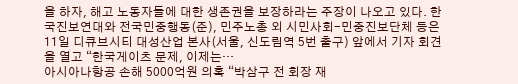을 하자, 해고 노동자들에 대한 생존권을 보장하라는 주장이 나오고 있다. 한국진보연대와 전국민중행동(준), 민주노총 외 시민사회-민중진보단체 등은 11일 디큐브시티 대성산업 본사(서울, 신도림역 5번 출구) 앞에서 기자 회견을 열고 “한국게이츠 문제, 이제는…
아시아나항공 손해 5000억원 의혹 “박삼구 전 회장 재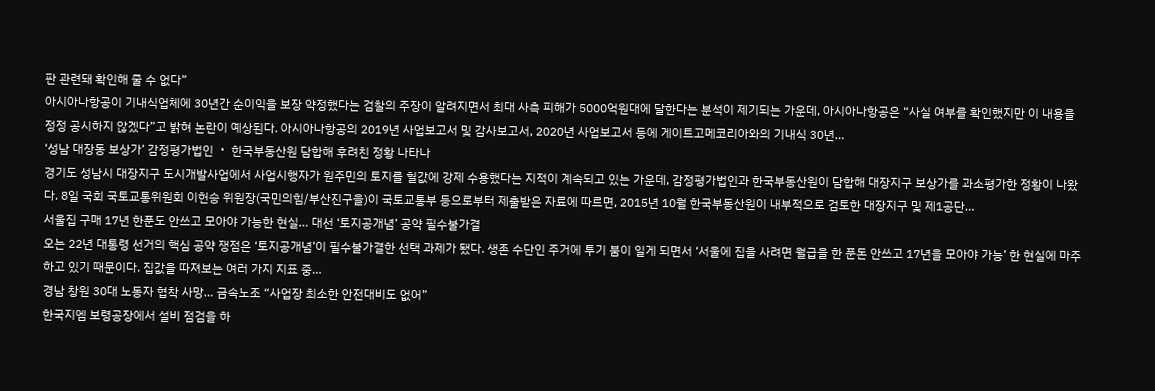판 관련돼 확인해 줄 수 없다”
아시아나항공이 기내식업체에 30년간 순이익을 보장 약정했다는 검찰의 주장이 알려지면서 최대 사측 피해가 5000억원대에 달한다는 분석이 제기되는 가운데, 아시아나항공은 “사실 여부를 확인했지만 이 내용을 정정 공시하지 않겠다”고 밝혀 논란이 예상된다. 아시아나항공의 2019년 사업보고서 및 감사보고서, 2020년 사업보고서 등에 게이트고메코리아와의 기내식 30년…
‘성남 대장동 보상가’ 감정평가법인 ‧ 한국부동산원 담합해 후려친 정황 나타나
경기도 성남시 대장지구 도시개발사업에서 사업시행자가 원주민의 토지를 헐값에 강제 수용했다는 지적이 계속되고 있는 가운데, 감정평가법인과 한국부동산원이 담합해 대장지구 보상가를 과소평가한 정황이 나왔다. 8일 국회 국토교통위원회 이헌승 위원장(국민의힘/부산진구을)이 국토교통부 등으로부터 제출받은 자료에 따르면, 2015년 10월 한국부동산원이 내부적으로 검토한 대장지구 및 제1공단…
서울집 구매 17년 한푼도 안쓰고 모아야 가능한 현실… 대선 ‘토지공개념’ 공약 필수불가결
오는 22년 대통령 선거의 핵심 공약 쟁점은 ‘토지공개념’이 필수불가결한 선택 과제가 됐다. 생존 수단인 주거에 투기 붐이 일게 되면서 ‘서울에 집을 사려면 월급을 한 푼돈 안쓰고 17년을 모아야 가능’ 한 현실에 마주하고 있기 때문이다. 집값을 따져보는 여러 가지 지표 중…
경남 창원 30대 노동자 협착 사망… 금속노조 “사업장 최소한 안전대비도 없어”
한국지엠 보령공장에서 설비 점검을 하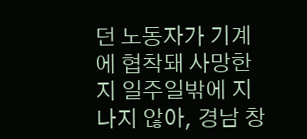던 노동자가 기계에 협착돼 사망한 지 일주일밖에 지나지 않아, 경남 창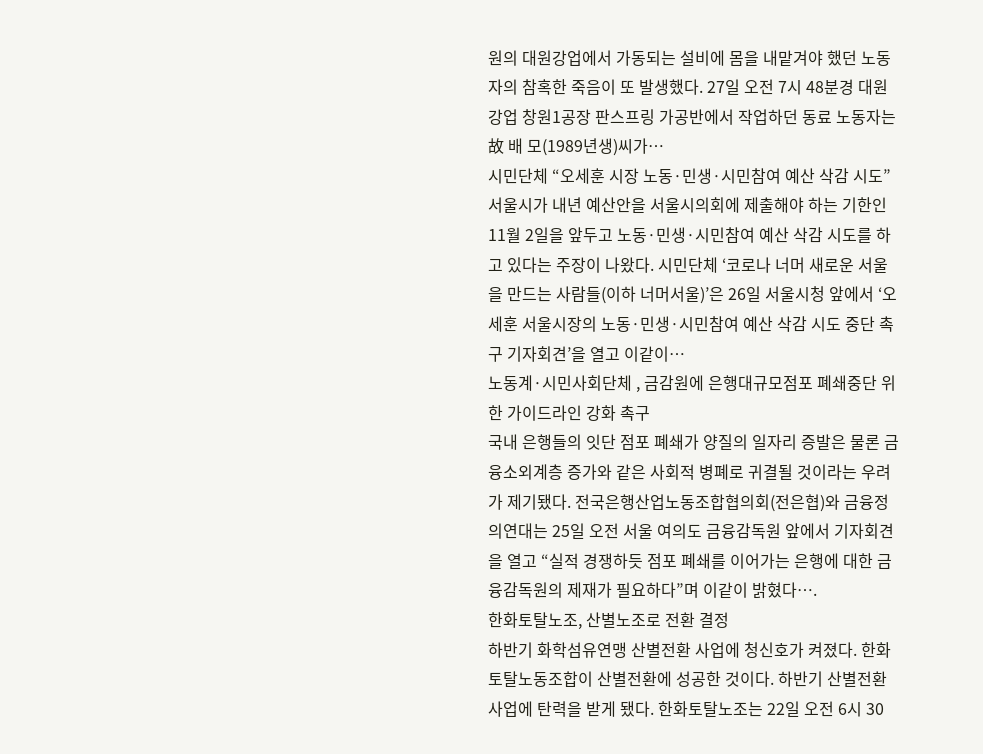원의 대원강업에서 가동되는 설비에 몸을 내맡겨야 했던 노동자의 참혹한 죽음이 또 발생했다. 27일 오전 7시 48분경 대원강업 창원1공장 판스프링 가공반에서 작업하던 동료 노동자는 故 배 모(1989년생)씨가…
시민단체 “오세훈 시장 노동·민생·시민참여 예산 삭감 시도”
서울시가 내년 예산안을 서울시의회에 제출해야 하는 기한인 11월 2일을 앞두고 노동·민생·시민참여 예산 삭감 시도를 하고 있다는 주장이 나왔다. 시민단체 ‘코로나 너머 새로운 서울을 만드는 사람들(이하 너머서울)’은 26일 서울시청 앞에서 ‘오세훈 서울시장의 노동·민생·시민참여 예산 삭감 시도 중단 촉구 기자회견’을 열고 이같이…
노동계·시민사회단체 , 금감원에 은행대규모점포 폐쇄중단 위한 가이드라인 강화 촉구
국내 은행들의 잇단 점포 폐쇄가 양질의 일자리 증발은 물론 금융소외계층 증가와 같은 사회적 병폐로 귀결될 것이라는 우려가 제기됐다. 전국은행산업노동조합협의회(전은협)와 금융정의연대는 25일 오전 서울 여의도 금융감독원 앞에서 기자회견을 열고 “실적 경쟁하듯 점포 폐쇄를 이어가는 은행에 대한 금융감독원의 제재가 필요하다”며 이같이 밝혔다….
한화토탈노조, 산별노조로 전환 결정
하반기 화학섬유연맹 산별전환 사업에 청신호가 켜졌다. 한화토탈노동조합이 산별전환에 성공한 것이다. 하반기 산별전환 사업에 탄력을 받게 됐다. 한화토탈노조는 22일 오전 6시 30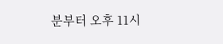분부터 오후 11시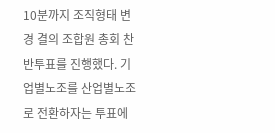10분까지 조직형태 변경 결의 조합원 총회 찬반투표를 진행했다. 기업별노조를 산업별노조로 전환하자는 투표에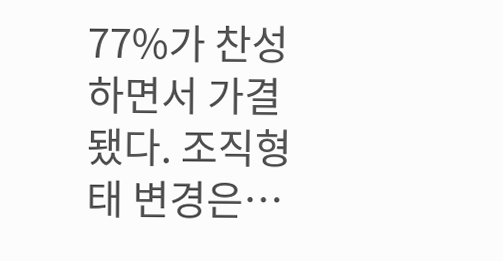77%가 찬성하면서 가결됐다. 조직형태 변경은…